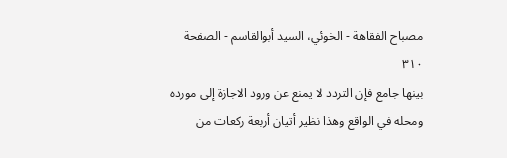مصباح الفقاهة - الخوئي، السيد أبوالقاسم - الصفحة ٣١٠
بينها جامع فإن التردد لا يمنع عن ورود الاجازة إلى مورده ومحله في الواقع وهذا نظير أتيان أربعة ركعات من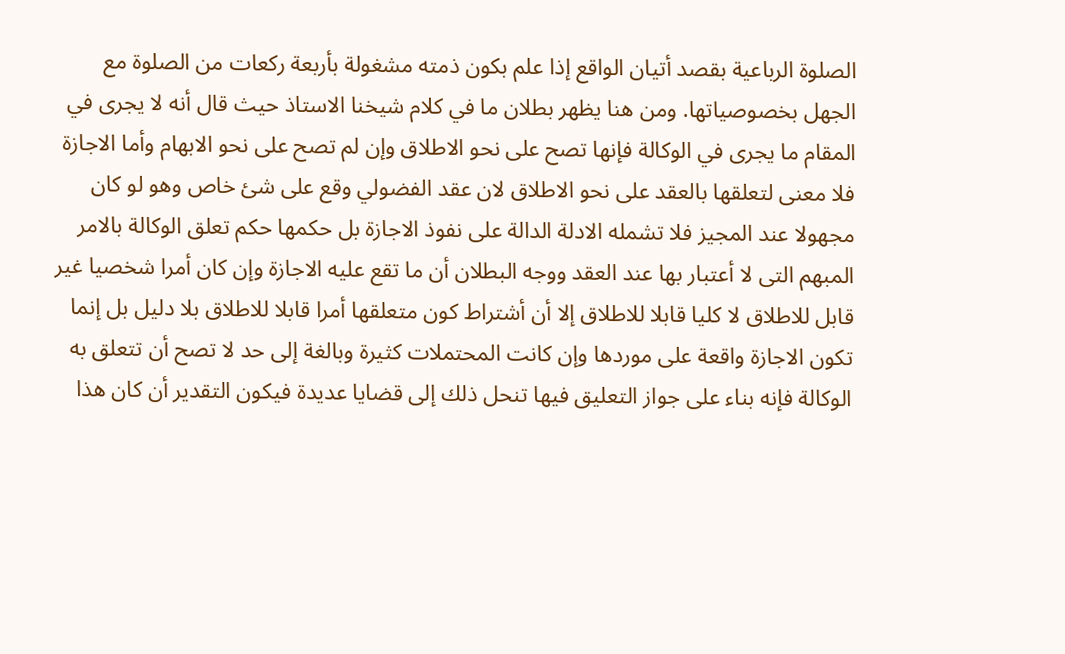الصلوة الرباعية بقصد أتيان الواقع إذا علم بكون ذمته مشغولة بأربعة ركعات من الصلوة مع الجهل بخصوصياتها. ومن هنا يظهر بطلان ما في كلام شيخنا الاستاذ حيث قال أنه لا يجرى في المقام ما يجرى في الوكالة فإنها تصح على نحو الاطلاق وإن لم تصح على نحو الابهام وأما الاجازة فلا معنى لتعلقها بالعقد على نحو الاطلاق لان عقد الفضولي وقع على شئ خاص وهو لو كان مجهولا عند المجيز فلا تشمله الادلة الدالة على نفوذ الاجازة بل حكمها حكم تعلق الوكالة بالامر المبهم التى لا أعتبار بها عند العقد ووجه البطلان أن ما تقع عليه الاجازة وإن كان أمرا شخصيا غير قابل للاطلاق لا كليا قابلا للاطلاق إلا أن أشتراط كون متعلقها أمرا قابلا للاطلاق بلا دليل بل إنما تكون الاجازة واقعة على موردها وإن كانت المحتملات كثيرة وبالغة إلى حد لا تصح أن تتعلق به الوكالة فإنه بناء على جواز التعليق فيها تنحل ذلك إلى قضايا عديدة فيكون التقدير أن كان هذا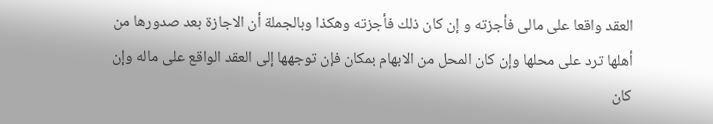العقد واقعا على مالى فأجزته و إن كان ذلك فأجزته وهكذا وبالجملة أن الاجازة بعد صدورها من أهلها ترد على محلها وإن كان المحل من الابهام بمكان فإن توجهها إلى العقد الواقع على ماله وإن كان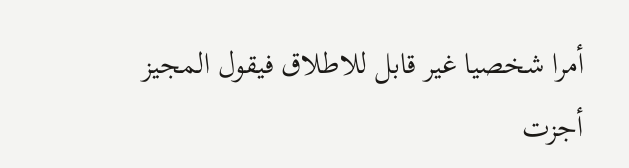أمرا شخصيا غير قابل للاطلاق فيقول المجيز أجزت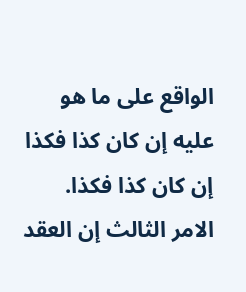الواقع على ما هو عليه إن كان كذا فكذا إن كان كذا فكذا. الامر الثالث إن العقد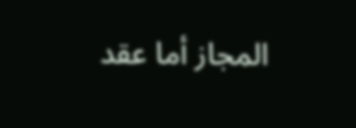المجاز أما عقد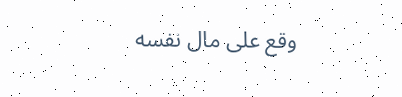وقع على مال نفسه